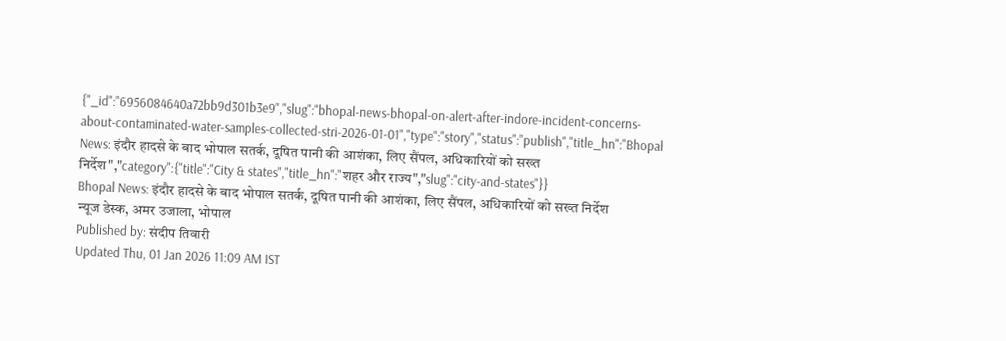{"_id":"6956084640a72bb9d301b3e9","slug":"bhopal-news-bhopal-on-alert-after-indore-incident-concerns-about-contaminated-water-samples-collected-stri-2026-01-01","type":"story","status":"publish","title_hn":"Bhopal News: इंदौर हादसे के बाद भोपाल सतर्क, दूषित पानी की आशंका, लिए सैंपल, अधिकारियों को सख्त निर्देश","category":{"title":"City & states","title_hn":"शहर और राज्य","slug":"city-and-states"}}
Bhopal News: इंदौर हादसे के बाद भोपाल सतर्क, दूषित पानी की आशंका, लिए सैंपल, अधिकारियों को सख्त निर्देश
न्यूज डेस्क, अमर उजाला, भोपाल
Published by: संदीप तिवारी
Updated Thu, 01 Jan 2026 11:09 AM IST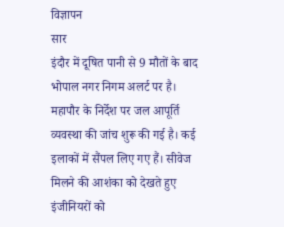विज्ञापन
सार
इंदौर में दूषित पानी से 9 मौतों के बाद भोपाल नगर निगम अलर्ट पर है। महापौर के निर्देश पर जल आपूर्ति व्यवस्था की जांच शुरू की गई है। कई इलाकों में सैंपल लिए गए हैं। सीवेज मिलने की आशंका को देखते हुए इंजीनियरों को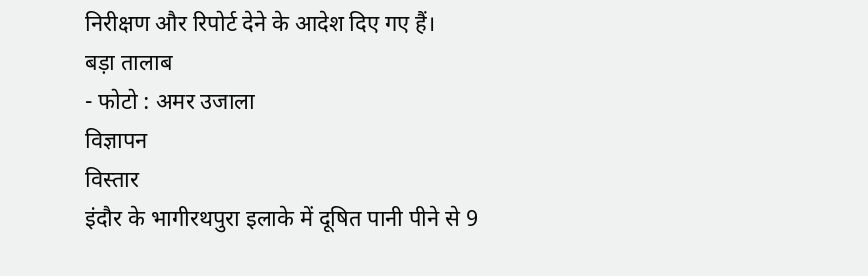निरीक्षण और रिपोर्ट देने के आदेश दिए गए हैं।
बड़ा तालाब
- फोटो : अमर उजाला
विज्ञापन
विस्तार
इंदौर के भागीरथपुरा इलाके में दूषित पानी पीने से 9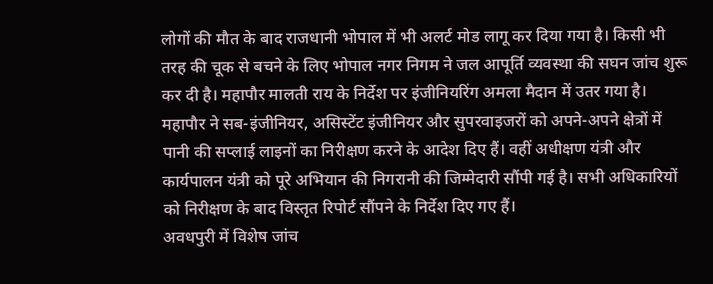लोगों की मौत के बाद राजधानी भोपाल में भी अलर्ट मोड लागू कर दिया गया है। किसी भी तरह की चूक से बचने के लिए भोपाल नगर निगम ने जल आपूर्ति व्यवस्था की सघन जांच शुरू कर दी है। महापौर मालती राय के निर्देश पर इंजीनियरिंग अमला मैदान में उतर गया है। महापौर ने सब-इंजीनियर, असिस्टेंट इंजीनियर और सुपरवाइजरों को अपने-अपने क्षेत्रों में पानी की सप्लाई लाइनों का निरीक्षण करने के आदेश दिए हैं। वहीं अधीक्षण यंत्री और कार्यपालन यंत्री को पूरे अभियान की निगरानी की जिम्मेदारी सौंपी गई है। सभी अधिकारियों को निरीक्षण के बाद विस्तृत रिपोर्ट सौंपने के निर्देश दिए गए हैं।
अवधपुरी में विशेष जांच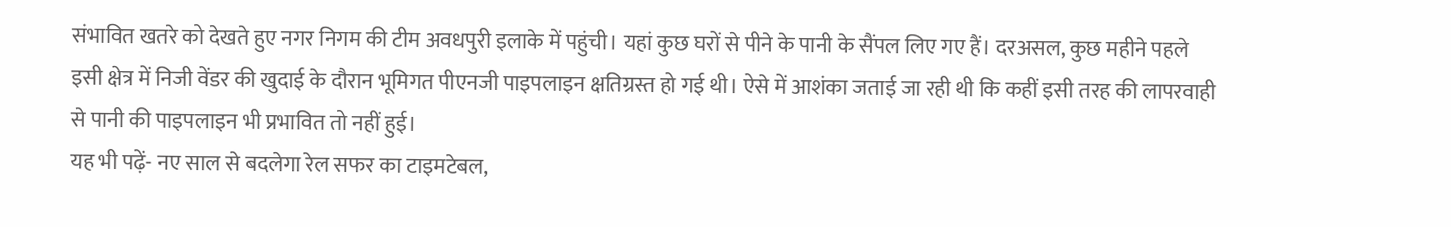संभावित खतरे को देखते हुए नगर निगम की टीम अवधपुरी इलाके में पहुंची। यहां कुछ घरों से पीने के पानी के सैंपल लिए गए हैं। दरअसल, कुछ महीने पहले इसी क्षेत्र में निजी वेंडर की खुदाई के दौरान भूमिगत पीएनजी पाइपलाइन क्षतिग्रस्त हो गई थी। ऐसे में आशंका जताई जा रही थी कि कहीं इसी तरह की लापरवाही से पानी की पाइपलाइन भी प्रभावित तो नहीं हुई।
यह भी पढ़ें- नए साल से बदलेगा रेल सफर का टाइमटेबल,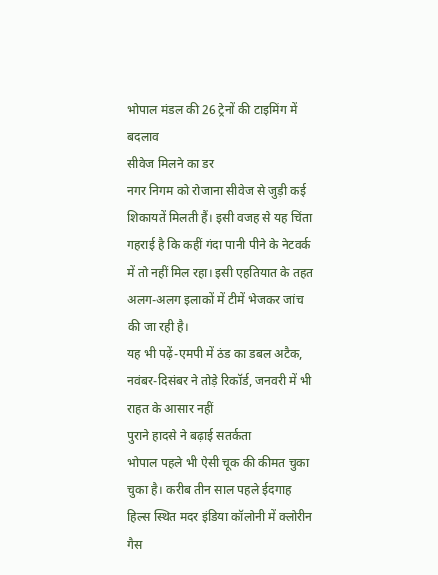भोपाल मंडल की 26 ट्रेनों की टाइमिंग में बदलाव
सीवेज मिलने का डर
नगर निगम को रोजाना सीवेज से जुड़ी कई शिकायतें मिलती हैं। इसी वजह से यह चिंता गहराई है कि कहीं गंदा पानी पीने के नेटवर्क में तो नहीं मिल रहा। इसी एहतियात के तहत अलग-अलग इलाकों में टीमें भेजकर जांच की जा रही है।
यह भी पढ़ें-एमपी में ठंड का डबल अटैक, नवंबर-दिसंबर ने तोड़े रिकॉर्ड, जनवरी में भी राहत के आसार नहीं
पुराने हादसे ने बढ़ाई सतर्कता
भोपाल पहले भी ऐसी चूक की कीमत चुका चुका है। करीब तीन साल पहले ईदगाह हिल्स स्थित मदर इंडिया कॉलोनी में क्लोरीन गैस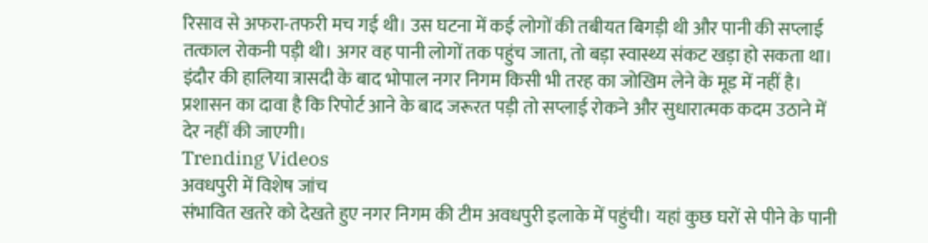रिसाव से अफरा-तफरी मच गई थी। उस घटना में कई लोगों की तबीयत बिगड़ी थी और पानी की सप्लाई तत्काल रोकनी पड़ी थी। अगर वह पानी लोगों तक पहुंच जाता, तो बड़ा स्वास्थ्य संकट खड़ा हो सकता था। इंदौर की हालिया त्रासदी के बाद भोपाल नगर निगम किसी भी तरह का जोखिम लेने के मूड में नहीं है। प्रशासन का दावा है कि रिपोर्ट आने के बाद जरूरत पड़ी तो सप्लाई रोकने और सुधारात्मक कदम उठाने में देर नहीं की जाएगी।
Trending Videos
अवधपुरी में विशेष जांच
संभावित खतरे को देखते हुए नगर निगम की टीम अवधपुरी इलाके में पहुंची। यहां कुछ घरों से पीने के पानी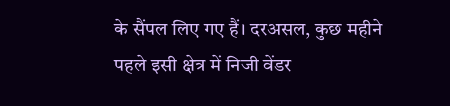के सैंपल लिए गए हैं। दरअसल, कुछ महीने पहले इसी क्षेत्र में निजी वेंडर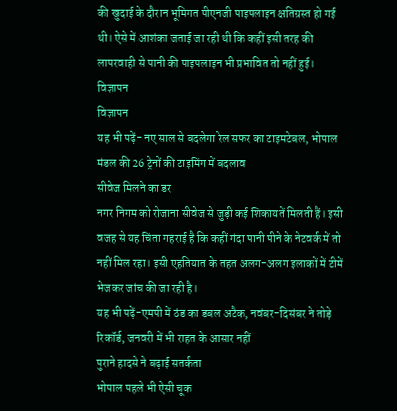की खुदाई के दौरान भूमिगत पीएनजी पाइपलाइन क्षतिग्रस्त हो गई थी। ऐसे में आशंका जताई जा रही थी कि कहीं इसी तरह की लापरवाही से पानी की पाइपलाइन भी प्रभावित तो नहीं हुई।
विज्ञापन
विज्ञापन
यह भी पढ़ें- नए साल से बदलेगा रेल सफर का टाइमटेबल, भोपाल मंडल की 26 ट्रेनों की टाइमिंग में बदलाव
सीवेज मिलने का डर
नगर निगम को रोजाना सीवेज से जुड़ी कई शिकायतें मिलती हैं। इसी वजह से यह चिंता गहराई है कि कहीं गंदा पानी पीने के नेटवर्क में तो नहीं मिल रहा। इसी एहतियात के तहत अलग-अलग इलाकों में टीमें भेजकर जांच की जा रही है।
यह भी पढ़ें-एमपी में ठंड का डबल अटैक, नवंबर-दिसंबर ने तोड़े रिकॉर्ड, जनवरी में भी राहत के आसार नहीं
पुराने हादसे ने बढ़ाई सतर्कता
भोपाल पहले भी ऐसी चूक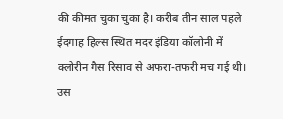की कीमत चुका चुका है। करीब तीन साल पहले ईदगाह हिल्स स्थित मदर इंडिया कॉलोनी में क्लोरीन गैस रिसाव से अफरा-तफरी मच गई थी। उस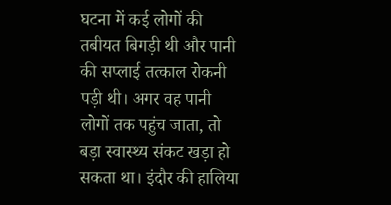घटना में कई लोगों की तबीयत बिगड़ी थी और पानी की सप्लाई तत्काल रोकनी पड़ी थी। अगर वह पानी लोगों तक पहुंच जाता, तो बड़ा स्वास्थ्य संकट खड़ा हो सकता था। इंदौर की हालिया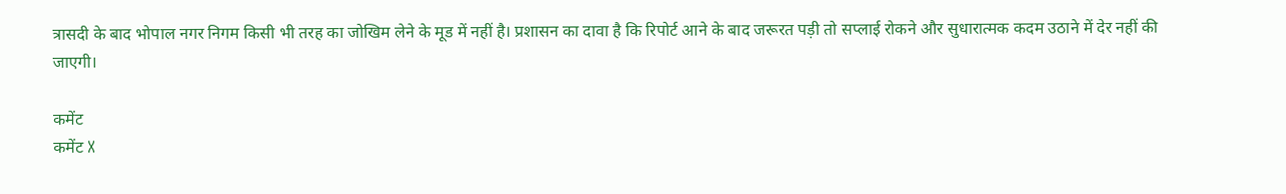त्रासदी के बाद भोपाल नगर निगम किसी भी तरह का जोखिम लेने के मूड में नहीं है। प्रशासन का दावा है कि रिपोर्ट आने के बाद जरूरत पड़ी तो सप्लाई रोकने और सुधारात्मक कदम उठाने में देर नहीं की जाएगी।

कमेंट
कमेंट X